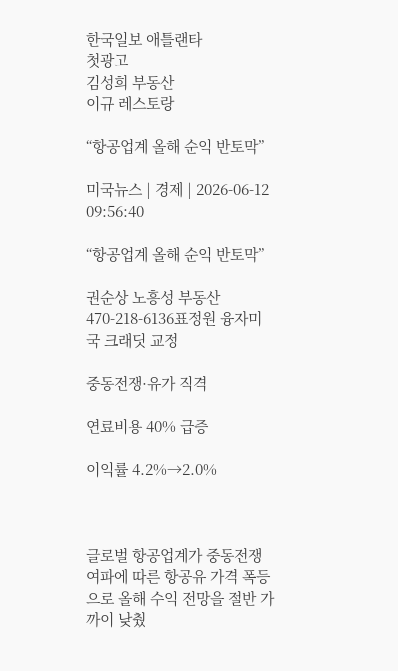한국일보 애틀랜타
첫광고
김성희 부동산
이규 레스토랑

“항공업계 올해 순익 반토막”

미국뉴스 | 경제 | 2026-06-12 09:56:40

“항공업계 올해 순익 반토막”

권순상 노흥성 부동산 470-218-6136표정원 융자미국 크래딧 교정

중동전쟁·유가 직격

연료비용 40% 급증

이익률 4.2%→2.0%



글로벌 항공업계가 중동전쟁 여파에 따른 항공유 가격 폭등으로 올해 수익 전망을 절반 가까이 낮췄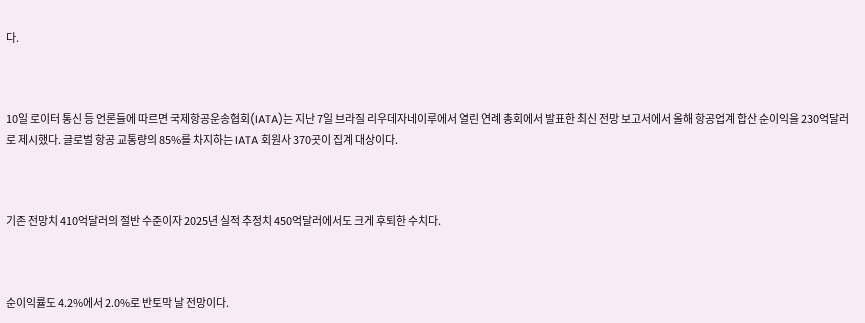다.



10일 로이터 통신 등 언론들에 따르면 국제항공운송협회(IATA)는 지난 7일 브라질 리우데자네이루에서 열린 연례 총회에서 발표한 최신 전망 보고서에서 올해 항공업계 합산 순이익을 230억달러로 제시했다. 글로벌 항공 교통량의 85%를 차지하는 IATA 회원사 370곳이 집계 대상이다.



기존 전망치 410억달러의 절반 수준이자 2025년 실적 추정치 450억달러에서도 크게 후퇴한 수치다.



순이익률도 4.2%에서 2.0%로 반토막 날 전망이다.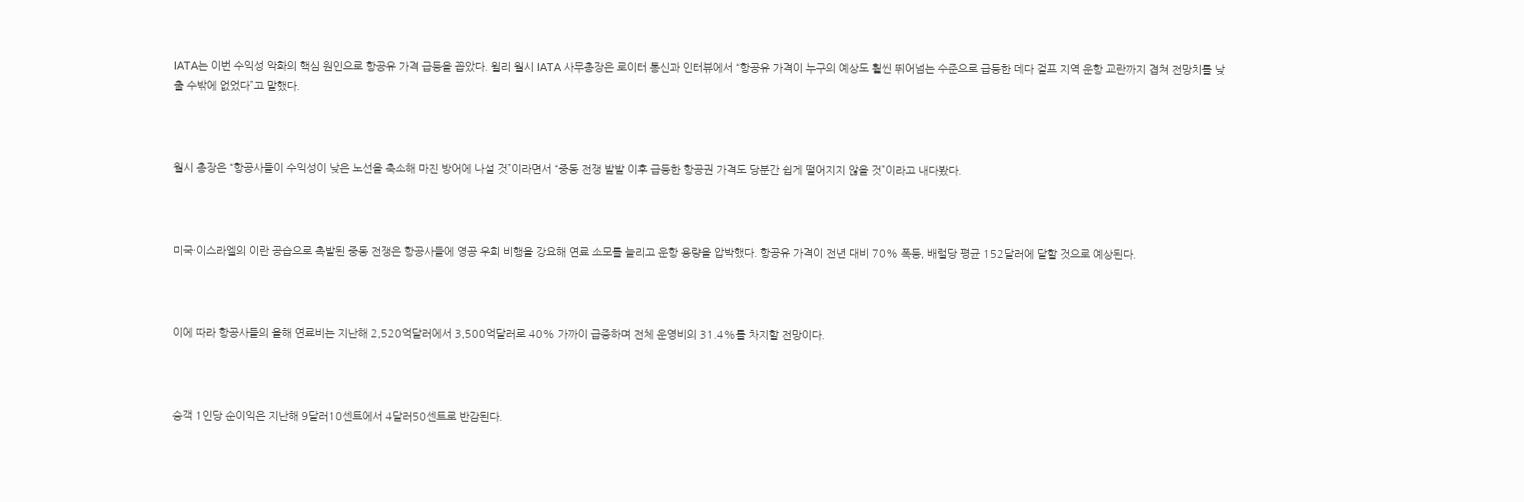IATA는 이번 수익성 악화의 핵심 원인으로 항공유 가격 급등을 꼽았다. 윌리 월시 IATA 사무총장은 로이터 통신과 인터뷰에서 “항공유 가격이 누구의 예상도 훨씬 뛰어넘는 수준으로 급등한 데다 걸프 지역 운항 교란까지 겹쳐 전망치를 낮출 수밖에 없었다”고 말했다.



월시 총장은 “항공사들이 수익성이 낮은 노선을 축소해 마진 방어에 나설 것”이라면서 “중동 전쟁 발발 이후 급등한 항공권 가격도 당분간 쉽게 떨어지지 않을 것”이라고 내다봤다.



미국·이스라엘의 이란 공습으로 촉발된 중동 전쟁은 항공사들에 영공 우회 비행을 강요해 연료 소모를 늘리고 운항 용량을 압박했다. 항공유 가격이 전년 대비 70% 폭등, 배럴당 평균 152달러에 달할 것으로 예상된다.



이에 따라 항공사들의 올해 연료비는 지난해 2,520억달러에서 3,500억달러로 40% 가까이 급증하며 전체 운영비의 31.4%를 차지할 전망이다.



승객 1인당 순이익은 지난해 9달러10센트에서 4달러50센트로 반감된다.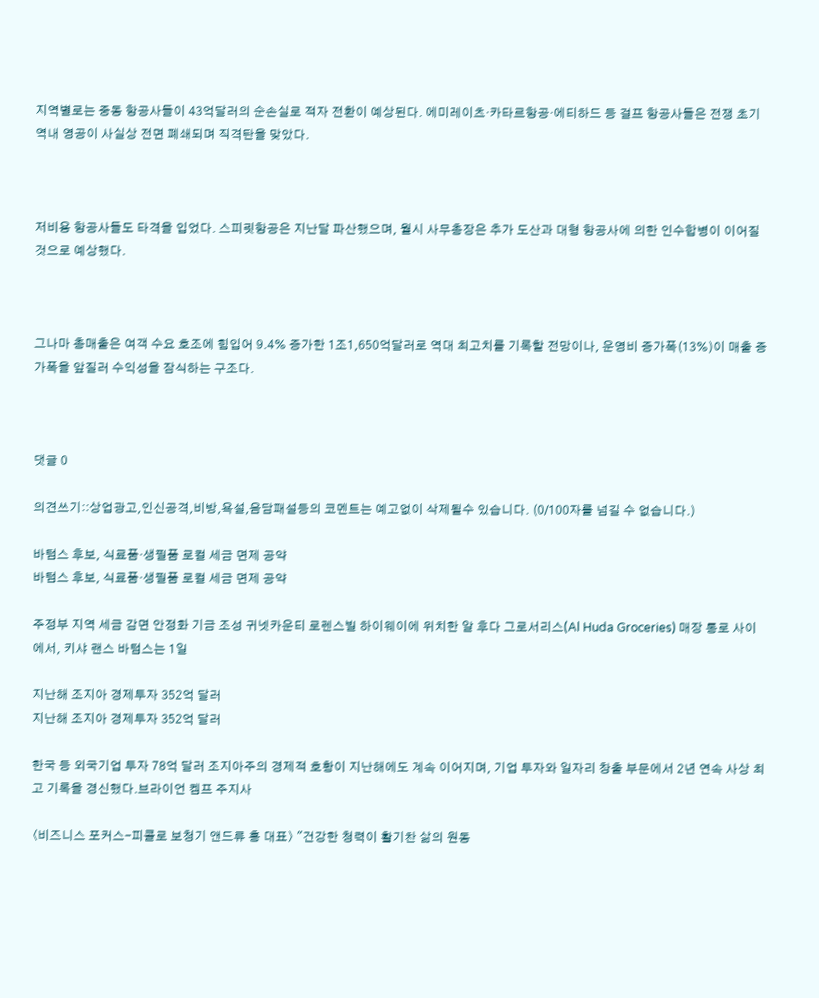지역별로는 중동 항공사들이 43억달러의 순손실로 적자 전환이 예상된다. 에미레이츠·카타르항공·에티하드 등 걸프 항공사들은 전쟁 초기 역내 영공이 사실상 전면 폐쇄되며 직격탄을 맞았다.



저비용 항공사들도 타격을 입었다. 스피릿항공은 지난달 파산했으며, 월시 사무총장은 추가 도산과 대형 항공사에 의한 인수합병이 이어질 것으로 예상했다.



그나마 총매출은 여객 수요 호조에 힘입어 9.4% 증가한 1조1,650억달러로 역대 최고치를 기록할 전망이나, 운영비 증가폭(13%)이 매출 증가폭을 앞질러 수익성을 잠식하는 구조다.



댓글 0

의견쓰기::상업광고,인신공격,비방,욕설,음담패설등의 코멘트는 예고없이 삭제될수 있습니다. (0/100자를 넘길 수 없습니다.)

바텀스 후보, 식료품·생필품 로컬 세금 면제 공약
바텀스 후보, 식료품·생필품 로컬 세금 면제 공약

주정부 지역 세금 감면 안정화 기금 조성 귀넷카운티 로렌스빌 하이웨이에 위치한 알 후다 그로서리스(Al Huda Groceries) 매장 통로 사이에서, 키샤 랜스 바텀스는 1일

지난해 조지아 경제투자 352억 달러
지난해 조지아 경제투자 352억 달러

한국 등 외국기업 투자 78억 달러 조지아주의 경제적 호황이 지난해에도 계속 이어지며, 기업 투자와 일자리 창출 부문에서 2년 연속 사상 최고 기록을 경신했다.브라이언 켐프 주지사

〈비즈니스 포커스-피콜로 보청기 앤드류 홍 대표〉 "건강한 청력이 활기찬 삶의 원동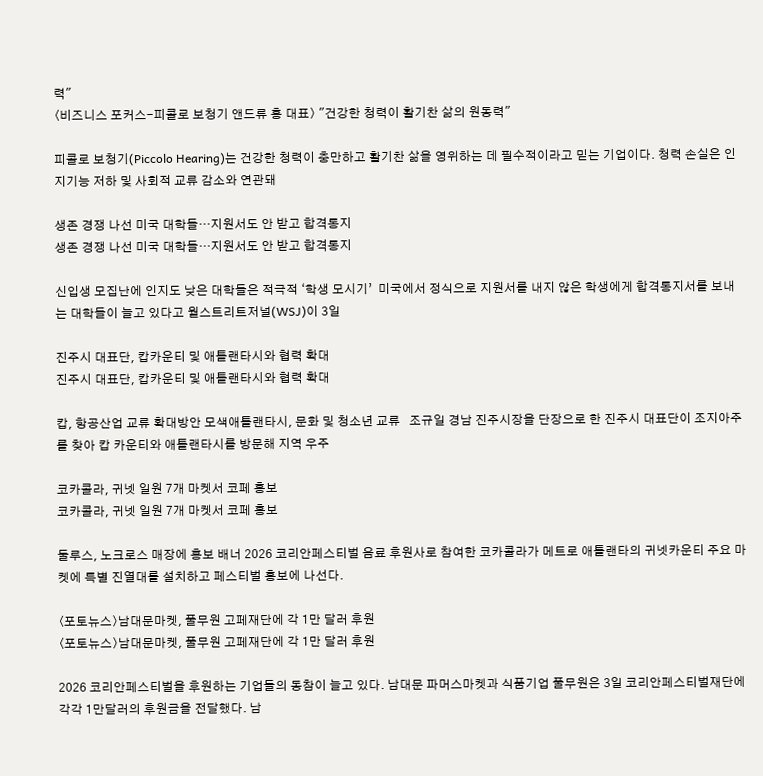력"
〈비즈니스 포커스-피콜로 보청기 앤드류 홍 대표〉 "건강한 청력이 활기찬 삶의 원동력"

피콜로 보청기(Piccolo Hearing)는 건강한 청력이 충만하고 활기찬 삶을 영위하는 데 필수적이라고 믿는 기업이다. 청력 손실은 인지기능 저하 및 사회적 교류 감소와 연관돼

생존 경쟁 나선 미국 대학들…지원서도 안 받고 합격통지
생존 경쟁 나선 미국 대학들…지원서도 안 받고 합격통지

신입생 모집난에 인지도 낮은 대학들은 적극적 ‘학생 모시기’  미국에서 정식으로 지원서를 내지 않은 학생에게 합격통지서를 보내는 대학들이 늘고 있다고 월스트리트저널(WSJ)이 3일

진주시 대표단, 캅카운티 및 애틀랜타시와 협력 확대
진주시 대표단, 캅카운티 및 애틀랜타시와 협력 확대

캅, 항공산업 교류 확대방안 모색애틀랜타시, 문화 및 청소년 교류   조규일 경남 진주시장을 단장으로 한 진주시 대표단이 조지아주를 찾아 캅 카운티와 애틀랜타시를 방문해 지역 우주

코카콜라, 귀넷 일원 7개 마켓서 코페 홍보
코카콜라, 귀넷 일원 7개 마켓서 코페 홍보

둘루스, 노크로스 매장에 홍보 배너 2026 코리안페스티벌 음료 후원사로 참여한 코카콜라가 메트로 애틀랜타의 귀넷카운티 주요 마켓에 특별 진열대를 설치하고 페스티벌 홍보에 나선다.

〈포토뉴스〉남대문마켓, 풀무원 고페재단에 각 1만 달러 후원
〈포토뉴스〉남대문마켓, 풀무원 고페재단에 각 1만 달러 후원

2026 코리안페스티벌을 후원하는 기업들의 동참이 늘고 있다. 남대문 파머스마켓과 식품기업 풀무원은 3일 코리안페스티벌재단에 각각 1만달러의 후원금을 전달했다. 남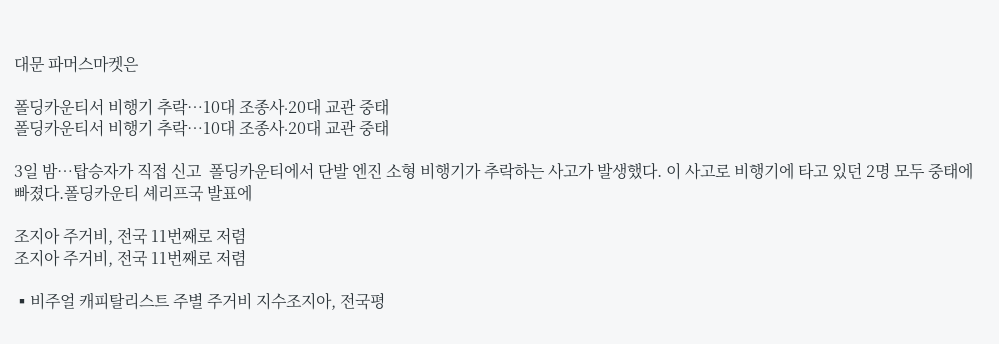대문 파머스마켓은

폴딩카운티서 비행기 추락…10대 조종사∙20대 교관 중태
폴딩카운티서 비행기 추락…10대 조종사∙20대 교관 중태

3일 밤…탑승자가 직접 신고  폴딩카운티에서 단발 엔진 소형 비행기가 추락하는 사고가 발생했다. 이 사고로 비행기에 타고 있던 2명 모두 중태에 빠졌다.폴딩카운티 셰리프국 발표에

조지아 주거비, 전국 11번째로 저렴
조지아 주거비, 전국 11번째로 저렴

▪비주얼 캐피탈리스트 주별 주거비 지수조지아, 전국평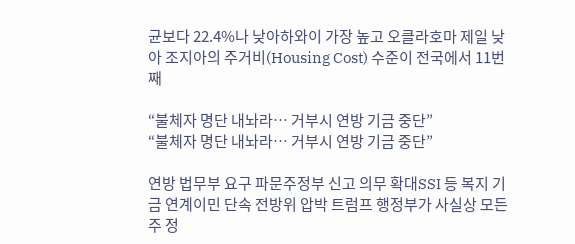균보다 22.4%나 낮아하와이 가장 높고 오클라호마 제일 낮아 조지아의 주거비(Housing Cost) 수준이 전국에서 11번째

“불체자 명단 내놔라… 거부시 연방 기금 중단”
“불체자 명단 내놔라… 거부시 연방 기금 중단”

연방 법무부 요구 파문주정부 신고 의무 확대SSI 등 복지 기금 연계이민 단속 전방위 압박 트럼프 행정부가 사실상 모든 주 정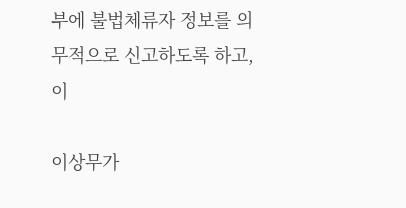부에 불법체류자 정보를 의무적으로 신고하도록 하고, 이

이상무가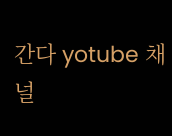간다 yotube 채널